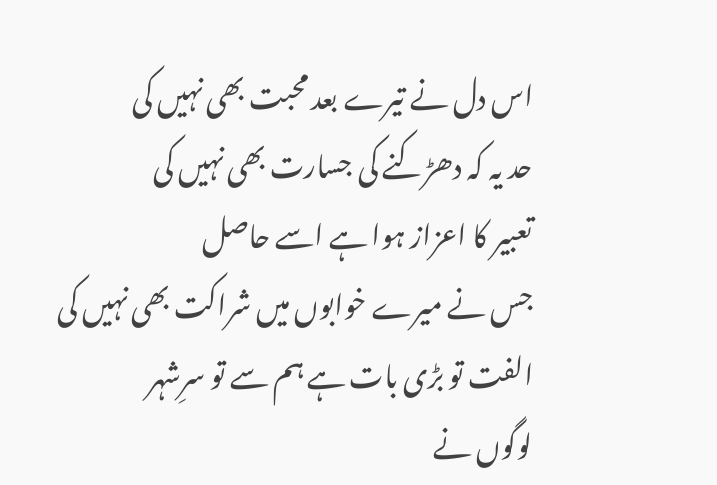اس دل نے تیرے بعد محبت بھی نہیں کی
حد یہ کہ دھڑکنے کی جسارت بھی نہیں کی
تعبیر کا اعزاز ہوا ہے اسے حاصل
جس نے میرے خوابوں میں شراکت بھی نہیں کی
الفت تو بڑی بات ہے ہم سے تو سرِشہر
لوگوں نے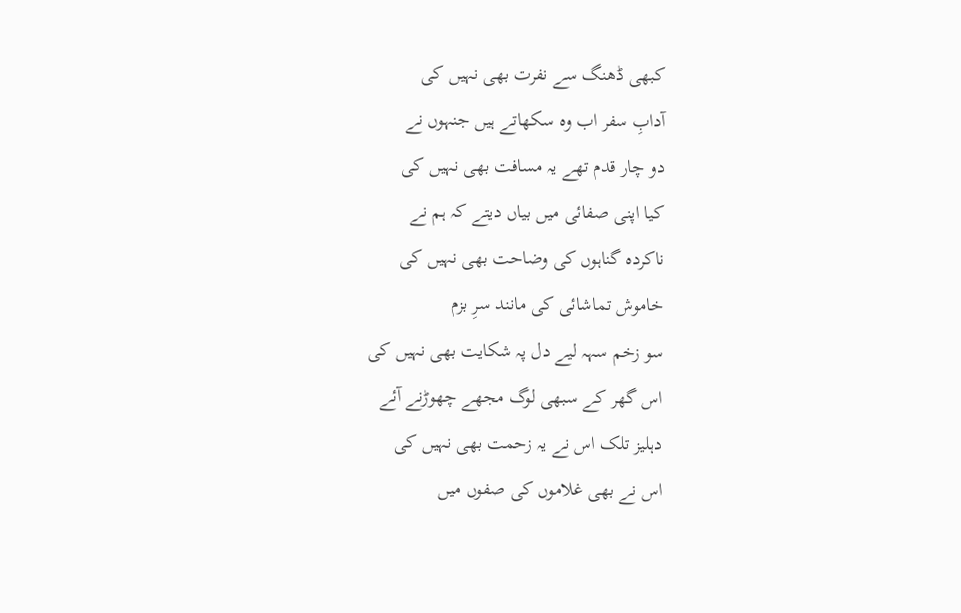کبھی ڈھنگ سے نفرت بھی نہیں کی
آدابِ سفر اب وہ سکھاتے ہیں جنہوں نے
دو چار قدم تھے یہ مسافت بھی نہیں کی
کیا اپنی صفائی میں بیاں دیتے کہ ہم نے
ناکردہ گناہوں کی وضاحت بھی نہیں کی
خاموش تماشائی کی مانند سرِ بزم
سو زخم سہہ لیے دل پہ شکایت بھی نہیں کی
اس گھر کے سبھی لوگ مجھے چھوڑنے آئے
دہلیز تلک اس نے یہ زحمت بھی نہیں کی
اس نے بھی غلاموں کی صفوں میں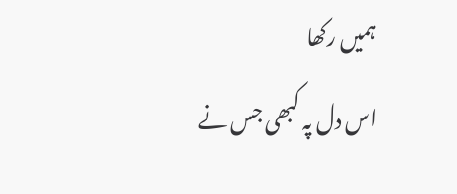ہمیں رکھا
اس دل پہ کبھی جس نے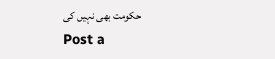حکومت بھی نہیں کی
Post a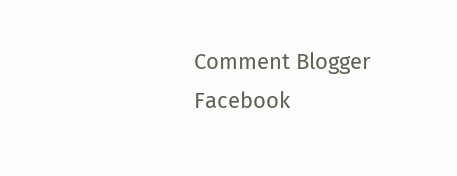Comment Blogger Facebook